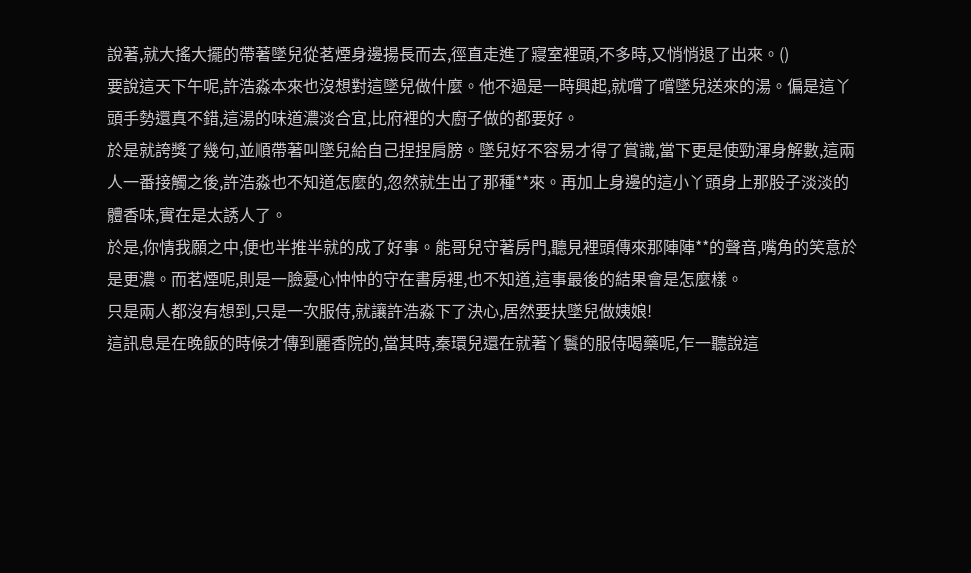說著,就大搖大擺的帶著墜兒從茗煙身邊揚長而去,徑直走進了寢室裡頭,不多時,又悄悄退了出來。()
要說這天下午呢,許浩淼本來也沒想對這墜兒做什麼。他不過是一時興起,就嚐了嚐墜兒送來的湯。偏是這丫頭手勢還真不錯,這湯的味道濃淡合宜,比府裡的大廚子做的都要好。
於是就誇獎了幾句,並順帶著叫墜兒給自己捏捏肩膀。墜兒好不容易才得了賞識,當下更是使勁渾身解數,這兩人一番接觸之後,許浩淼也不知道怎麼的,忽然就生出了那種**來。再加上身邊的這小丫頭身上那股子淡淡的體香味,實在是太誘人了。
於是,你情我願之中,便也半推半就的成了好事。能哥兒守著房門,聽見裡頭傳來那陣陣**的聲音,嘴角的笑意於是更濃。而茗煙呢,則是一臉憂心忡忡的守在書房裡,也不知道,這事最後的結果會是怎麼樣。
只是兩人都沒有想到,只是一次服侍,就讓許浩淼下了決心,居然要扶墜兒做姨娘!
這訊息是在晚飯的時候才傳到麗香院的,當其時,秦環兒還在就著丫鬟的服侍喝藥呢,乍一聽說這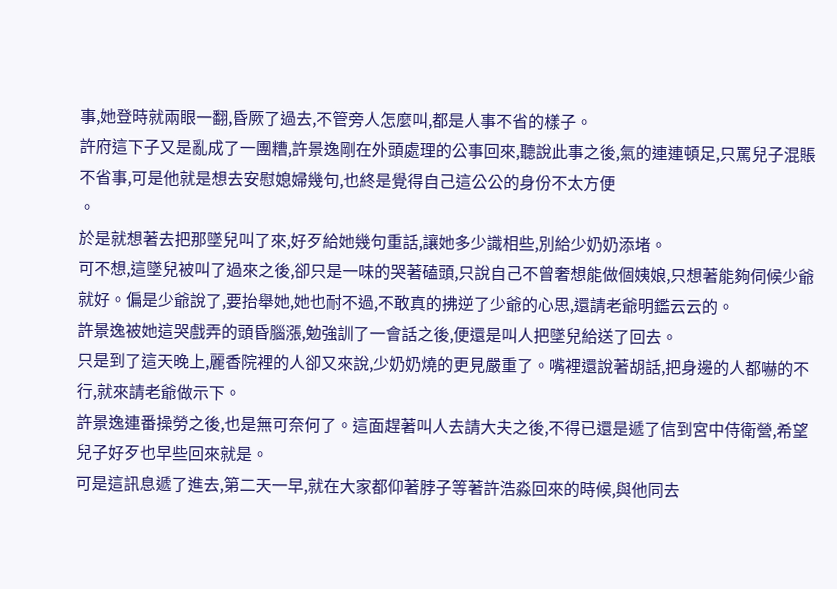事,她登時就兩眼一翻,昏厥了過去,不管旁人怎麼叫,都是人事不省的樣子。
許府這下子又是亂成了一團糟,許景逸剛在外頭處理的公事回來,聽說此事之後,氣的連連頓足,只罵兒子混賬不省事,可是他就是想去安慰媳婦幾句,也終是覺得自己這公公的身份不太方便
。
於是就想著去把那墜兒叫了來,好歹給她幾句重話,讓她多少識相些,別給少奶奶添堵。
可不想,這墜兒被叫了過來之後,卻只是一味的哭著磕頭,只說自己不曾奢想能做個姨娘,只想著能夠伺候少爺就好。偏是少爺說了,要抬舉她,她也耐不過,不敢真的拂逆了少爺的心思,還請老爺明鑑云云的。
許景逸被她這哭戲弄的頭昏腦漲,勉強訓了一會話之後,便還是叫人把墜兒給送了回去。
只是到了這天晚上,麗香院裡的人卻又來說,少奶奶燒的更見嚴重了。嘴裡還說著胡話,把身邊的人都嚇的不行,就來請老爺做示下。
許景逸連番操勞之後,也是無可奈何了。這面趕著叫人去請大夫之後,不得已還是遞了信到宮中侍衛營,希望兒子好歹也早些回來就是。
可是這訊息遞了進去,第二天一早,就在大家都仰著脖子等著許浩淼回來的時候,與他同去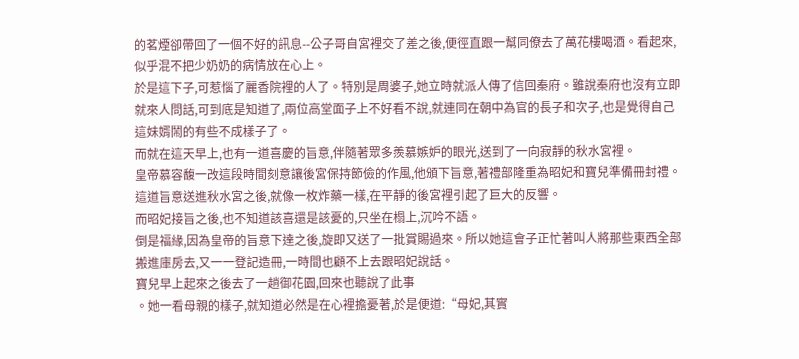的茗煙卻帶回了一個不好的訊息--公子哥自宮裡交了差之後,便徑直跟一幫同僚去了萬花樓喝酒。看起來,似乎混不把少奶奶的病情放在心上。
於是這下子,可惹惱了麗香院裡的人了。特別是周婆子,她立時就派人傳了信回秦府。雖說秦府也沒有立即就來人問話,可到底是知道了,兩位高堂面子上不好看不說,就連同在朝中為官的長子和次子,也是覺得自己這妹婿鬧的有些不成樣子了。
而就在這天早上,也有一道喜慶的旨意,伴隨著眾多羨慕嫉妒的眼光,送到了一向寂靜的秋水宮裡。
皇帝慕容馥一改這段時間刻意讓後宮保持節儉的作風,他頒下旨意,著禮部隆重為昭妃和寶兒準備冊封禮。
這道旨意送進秋水宮之後,就像一枚炸藥一樣,在平靜的後宮裡引起了巨大的反響。
而昭妃接旨之後,也不知道該喜還是該憂的,只坐在榻上,沉吟不語。
倒是福緣,因為皇帝的旨意下達之後,旋即又送了一批賞賜過來。所以她這會子正忙著叫人將那些東西全部搬進庫房去,又一一登記造冊,一時間也顧不上去跟昭妃說話。
寶兒早上起來之後去了一趟御花園,回來也聽說了此事
。她一看母親的樣子,就知道必然是在心裡擔憂著,於是便道:“母妃,其實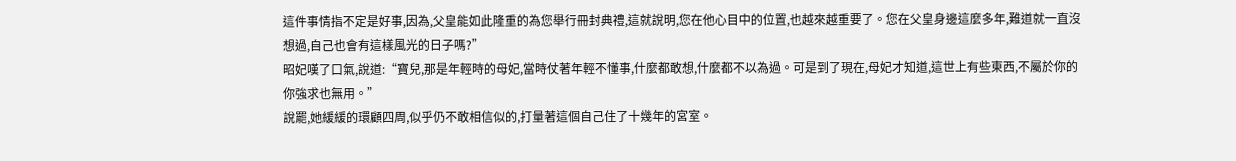這件事情指不定是好事,因為,父皇能如此隆重的為您舉行冊封典禮,這就說明,您在他心目中的位置,也越來越重要了。您在父皇身邊這麼多年,難道就一直沒想過,自己也會有這樣風光的日子嗎?”
昭妃嘆了口氣,說道:“寶兒,那是年輕時的母妃,當時仗著年輕不懂事,什麼都敢想,什麼都不以為過。可是到了現在,母妃才知道,這世上有些東西,不屬於你的你強求也無用。”
說罷,她緩緩的環顧四周,似乎仍不敢相信似的,打量著這個自己住了十幾年的宮室。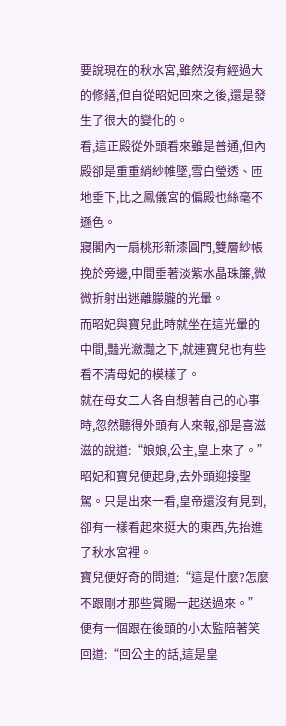要說現在的秋水宮,雖然沒有經過大的修繕,但自從昭妃回來之後,還是發生了很大的變化的。
看,這正殿從外頭看來雖是普通,但內殿卻是重重綃紗帷墜,雪白瑩透、匝地垂下,比之鳳儀宮的偏殿也絲毫不遜色。
寢閣內一扇桃形新漆圓門,雙層紗帳挽於旁邊,中間垂著淡紫水晶珠簾,微微折射出迷離朦朧的光暈。
而昭妃與寶兒此時就坐在這光暈的中間,豔光瀲灩之下,就連寶兒也有些看不清母妃的模樣了。
就在母女二人各自想著自己的心事時,忽然聽得外頭有人來報,卻是喜滋滋的說道:“娘娘,公主,皇上來了。”
昭妃和寶兒便起身,去外頭迎接聖駕。只是出來一看,皇帝還沒有見到,卻有一樣看起來挺大的東西,先抬進了秋水宮裡。
寶兒便好奇的問道:“這是什麼?怎麼不跟剛才那些賞賜一起送過來。”
便有一個跟在後頭的小太監陪著笑回道:“回公主的話,這是皇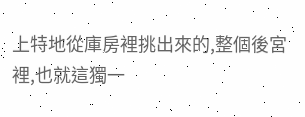上特地從庫房裡挑出來的,整個後宮裡,也就這獨一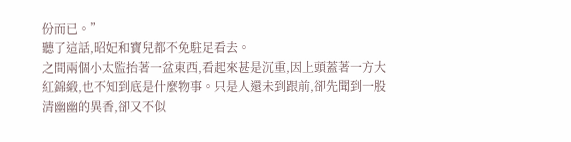份而已。”
聽了這話,昭妃和寶兒都不免駐足看去。
之間兩個小太監抬著一盆東西,看起來甚是沉重,因上頭蓋著一方大紅錦緞,也不知到底是什麼物事。只是人還未到跟前,卻先聞到一股清幽幽的異香,卻又不似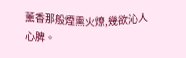薰香那般煙熏火燎,幾欲沁人心脾。